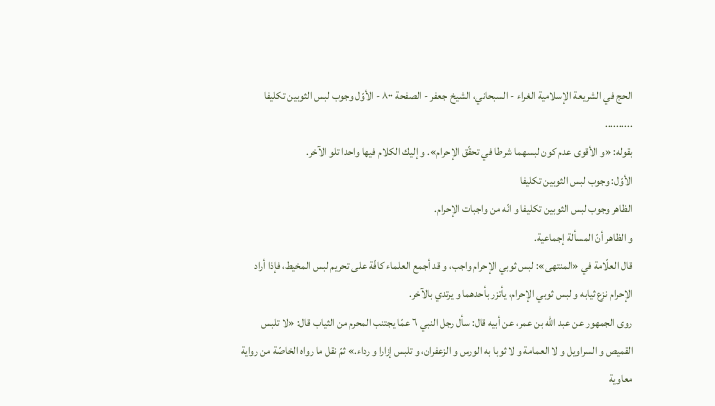الحج في الشريعة الإسلامية الغراء - السبحاني، الشيخ جعفر - الصفحة ٨٠٠ - الأوّل وجوب لبس الثوبين تكليفا
..........
بقوله: «و الأقوى عدم كون لبسهما شرطا في تحقّق الإحرام». و إليك الكلام فيها واحدا تلو الآخر.
الأوّل: وجوب لبس الثوبين تكليفا
الظاهر وجوب لبس الثوبين تكليفا و انّه من واجبات الإحرام.
و الظاهر أنّ المسألة إجماعية.
قال العلّامة في «المنتهى»: لبس ثوبي الإحرام واجب، و قد أجمع العلماء كافّة على تحريم لبس المخيط، فإذا أراد الإحرام نزع ثيابه و لبس ثوبي الإحرام، يأتزر بأحدهما و يرتدي بالآخر.
روى الجمهور عن عبد اللّه بن عمر، عن أبيه قال: سأل رجل النبي ٦ عمّا يجتنب المحرم من الثياب قال: «لا تلبس القميص و السراويل و لا العمامة و لا ثوبا به الورس و الزعفران، و تلبس إزارا و رداء.» ثمّ نقل ما رواه الخاصّة من رواية معاوية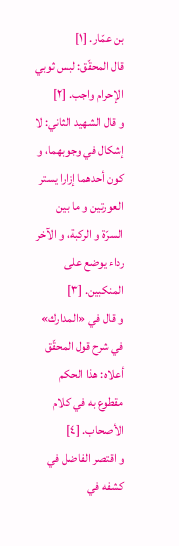بن عمّار. [١]
قال المحقّق: لبس ثوبي الإحرام واجب. [٢]
و قال الشهيد الثاني: لا إشكال في وجوبهما، و كون أحدهما إزارا يستر العورتين و ما بين السرّة و الركبة، و الآخر رداء يوضع على المنكبين. [٣]
و قال في «المدارك» في شرح قول المحقّق أعلاه: هذا الحكم مقطوع به في كلام الأصحاب. [٤]
و اقتصر الفاضل في كشفه في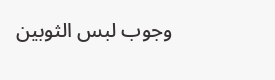وجوب لبس الثوبين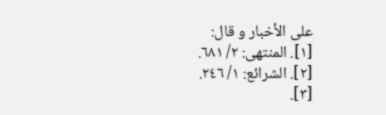على الأخبار و قال:
[١]. المنتهى: ٢/ ٦٨١.
[٢]. الشرائع: ١/ ٢٤٦.
[٣].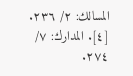المسالك: ٢/ ٢٣٦.
[٤]. المدارك: ٧/ ٢٧٤.